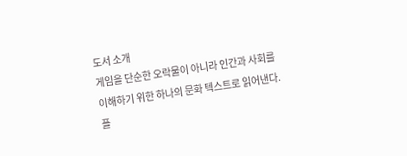도서 소개
게임을 단순한 오락물이 아니라 인간과 사회를 이해하기 위한 하나의 문화 텍스트로 읽어낸다. 플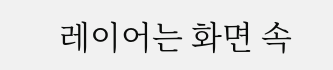레이어는 화면 속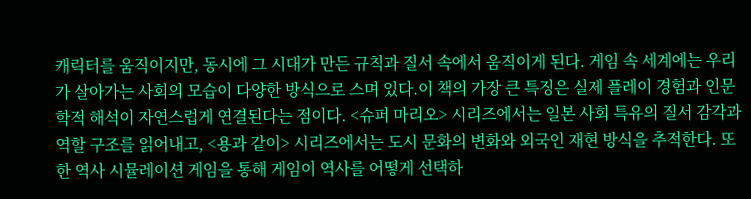캐릭터를 움직이지만, 동시에 그 시대가 만든 규칙과 질서 속에서 움직이게 된다. 게임 속 세계에는 우리가 살아가는 사회의 모습이 다양한 방식으로 스며 있다.이 책의 가장 큰 특징은 실제 플레이 경험과 인문학적 해석이 자연스럽게 연결된다는 점이다. <슈퍼 마리오> 시리즈에서는 일본 사회 특유의 질서 감각과 역할 구조를 읽어내고, <용과 같이> 시리즈에서는 도시 문화의 변화와 외국인 재현 방식을 추적한다. 또한 역사 시뮬레이션 게임을 통해 게임이 역사를 어떻게 선택하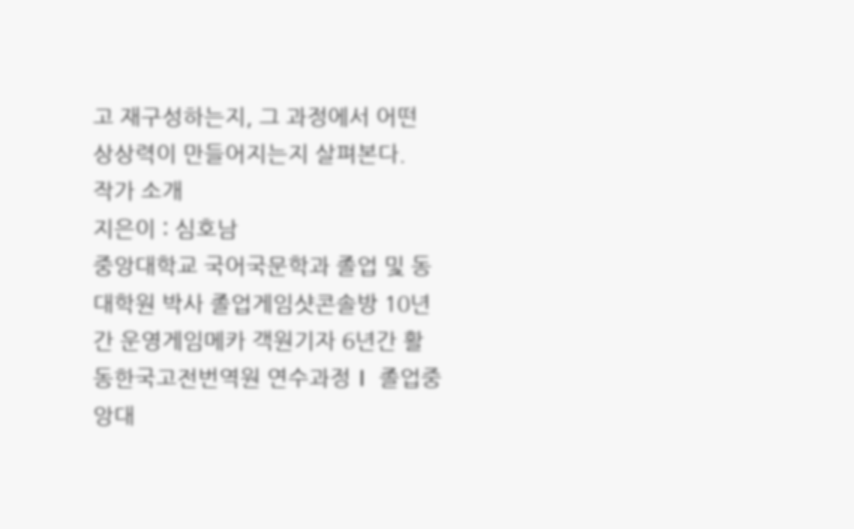고 재구성하는지, 그 과정에서 어떤 상상력이 만들어지는지 살펴본다.
작가 소개
지은이 : 심호남
중앙대학교 국어국문학과 졸업 및 동대학원 박사 졸업게임샷콘솔방 10년간 운영게임메카 객원기자 6년간 활동한국고전번역원 연수과정Ⅰ 졸업중앙대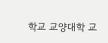학교 교양대학 교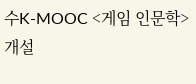수K-MOOC <게임 인문학> 개설